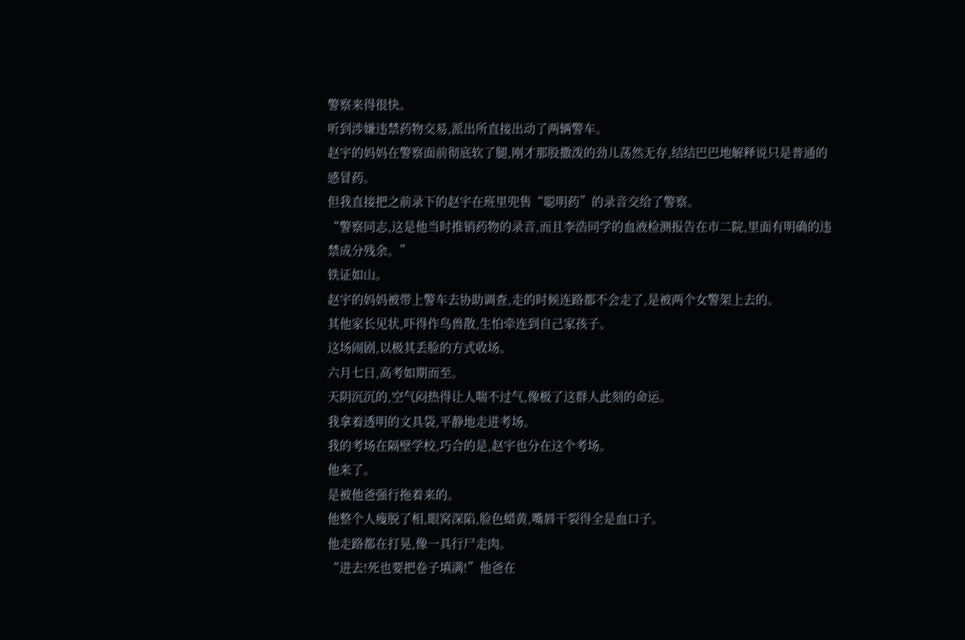警察来得很快。
听到涉嫌违禁药物交易,派出所直接出动了两辆警车。
赵宇的妈妈在警察面前彻底软了腿,刚才那股撒泼的劲儿荡然无存,结结巴巴地解释说只是普通的感冒药。
但我直接把之前录下的赵宇在班里兜售“聪明药”的录音交给了警察。
“警察同志,这是他当时推销药物的录音,而且李浩同学的血液检测报告在市二院,里面有明确的违禁成分残余。”
铁证如山。
赵宇的妈妈被带上警车去协助调查,走的时候连路都不会走了,是被两个女警架上去的。
其他家长见状,吓得作鸟兽散,生怕牵连到自己家孩子。
这场闹剧,以极其丢脸的方式收场。
六月七日,高考如期而至。
天阴沉沉的,空气闷热得让人喘不过气,像极了这群人此刻的命运。
我拿着透明的文具袋,平静地走进考场。
我的考场在隔壁学校,巧合的是,赵宇也分在这个考场。
他来了。
是被他爸强行拖着来的。
他整个人瘦脱了相,眼窝深陷,脸色蜡黄,嘴唇干裂得全是血口子。
他走路都在打晃,像一具行尸走肉。
“进去!死也要把卷子填满!”他爸在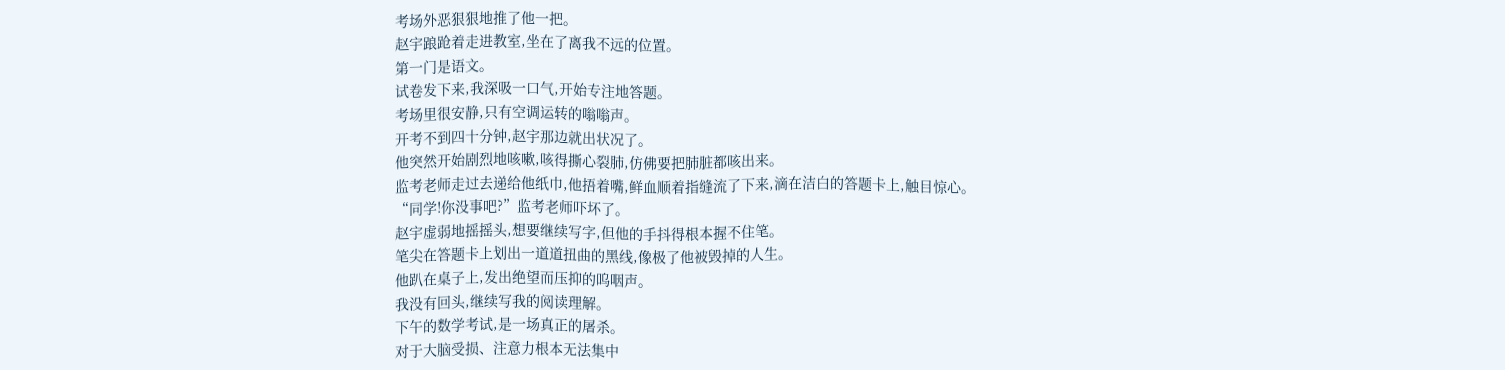考场外恶狠狠地推了他一把。
赵宇踉跄着走进教室,坐在了离我不远的位置。
第一门是语文。
试卷发下来,我深吸一口气,开始专注地答题。
考场里很安静,只有空调运转的嗡嗡声。
开考不到四十分钟,赵宇那边就出状况了。
他突然开始剧烈地咳嗽,咳得撕心裂肺,仿佛要把肺脏都咳出来。
监考老师走过去递给他纸巾,他捂着嘴,鲜血顺着指缝流了下来,滴在洁白的答题卡上,触目惊心。
“同学!你没事吧?”监考老师吓坏了。
赵宇虚弱地摇摇头,想要继续写字,但他的手抖得根本握不住笔。
笔尖在答题卡上划出一道道扭曲的黑线,像极了他被毁掉的人生。
他趴在桌子上,发出绝望而压抑的呜咽声。
我没有回头,继续写我的阅读理解。
下午的数学考试,是一场真正的屠杀。
对于大脑受损、注意力根本无法集中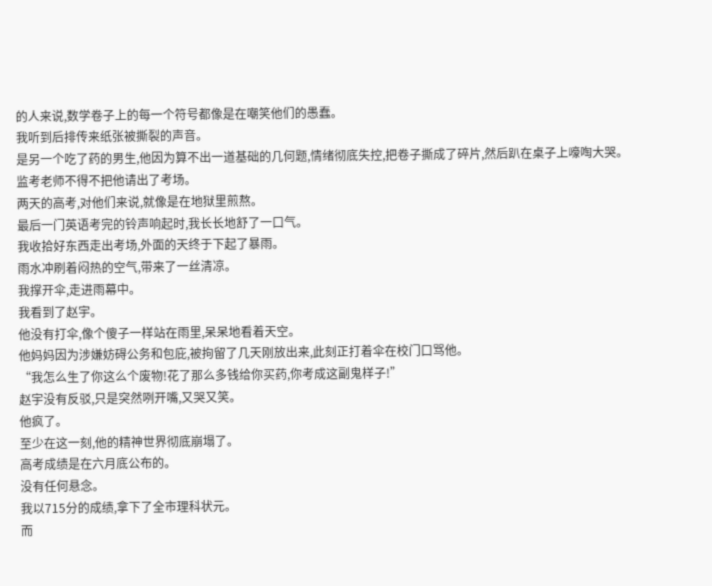的人来说,数学卷子上的每一个符号都像是在嘲笑他们的愚蠢。
我听到后排传来纸张被撕裂的声音。
是另一个吃了药的男生,他因为算不出一道基础的几何题,情绪彻底失控,把卷子撕成了碎片,然后趴在桌子上嚎啕大哭。
监考老师不得不把他请出了考场。
两天的高考,对他们来说,就像是在地狱里煎熬。
最后一门英语考完的铃声响起时,我长长地舒了一口气。
我收拾好东西走出考场,外面的天终于下起了暴雨。
雨水冲刷着闷热的空气,带来了一丝清凉。
我撑开伞,走进雨幕中。
我看到了赵宇。
他没有打伞,像个傻子一样站在雨里,呆呆地看着天空。
他妈妈因为涉嫌妨碍公务和包庇,被拘留了几天刚放出来,此刻正打着伞在校门口骂他。
“我怎么生了你这么个废物!花了那么多钱给你买药,你考成这副鬼样子!”
赵宇没有反驳,只是突然咧开嘴,又哭又笑。
他疯了。
至少在这一刻,他的精神世界彻底崩塌了。
高考成绩是在六月底公布的。
没有任何悬念。
我以715分的成绩,拿下了全市理科状元。
而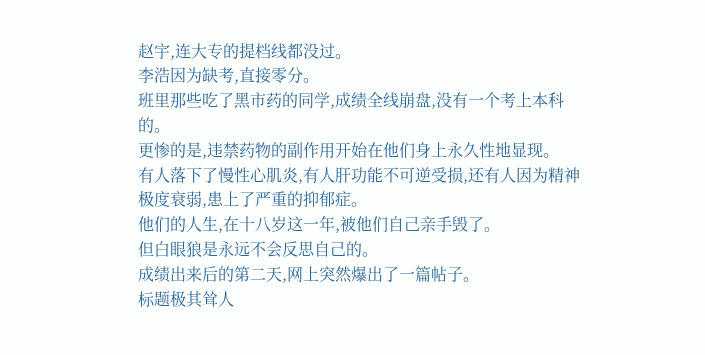赵宇,连大专的提档线都没过。
李浩因为缺考,直接零分。
班里那些吃了黑市药的同学,成绩全线崩盘,没有一个考上本科的。
更惨的是,违禁药物的副作用开始在他们身上永久性地显现。
有人落下了慢性心肌炎,有人肝功能不可逆受损,还有人因为精神极度衰弱,患上了严重的抑郁症。
他们的人生,在十八岁这一年,被他们自己亲手毁了。
但白眼狼是永远不会反思自己的。
成绩出来后的第二天,网上突然爆出了一篇帖子。
标题极其耸人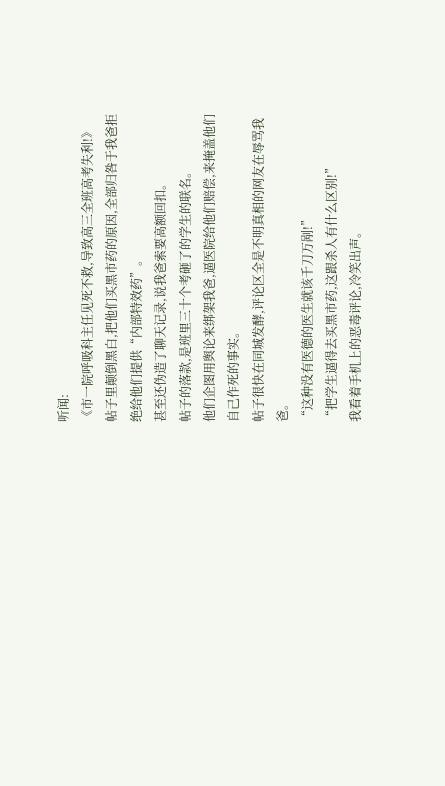听闻:
《市一院呼吸科主任见死不救,导致高三全班高考失利!》
帖子里颠倒黑白,把他们买黑市药的原因,全部归咎于我爸拒绝给他们提供“内部特效药”。
甚至还伪造了聊天记录,说我爸索要高额回扣。
帖子的落款,是班里三十个考砸了的学生的联名。
他们企图用舆论来绑架我爸,逼医院给他们赔偿,来掩盖他们自己作死的事实。
帖子很快在同城发酵,评论区全是不明真相的网友在辱骂我爸。
“这种没有医德的医生就该千刀万剐!”
“把学生逼得去买黑市药,这跟杀人有什么区别!”
我看着手机上的恶毒评论,冷笑出声。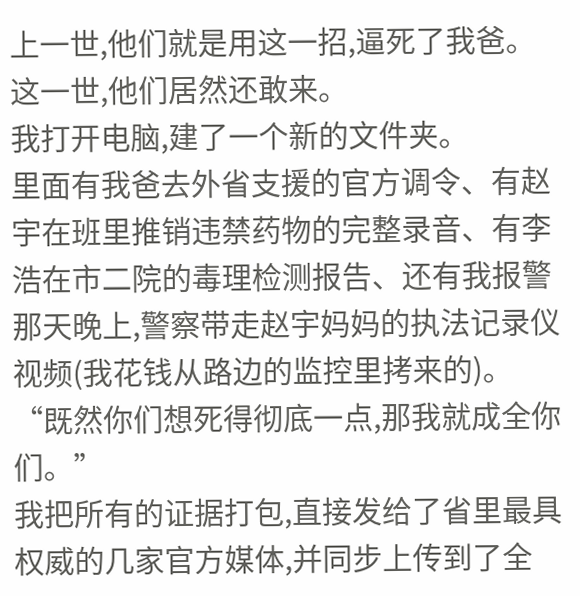上一世,他们就是用这一招,逼死了我爸。
这一世,他们居然还敢来。
我打开电脑,建了一个新的文件夹。
里面有我爸去外省支援的官方调令、有赵宇在班里推销违禁药物的完整录音、有李浩在市二院的毒理检测报告、还有我报警那天晚上,警察带走赵宇妈妈的执法记录仪视频(我花钱从路边的监控里拷来的)。
“既然你们想死得彻底一点,那我就成全你们。”
我把所有的证据打包,直接发给了省里最具权威的几家官方媒体,并同步上传到了全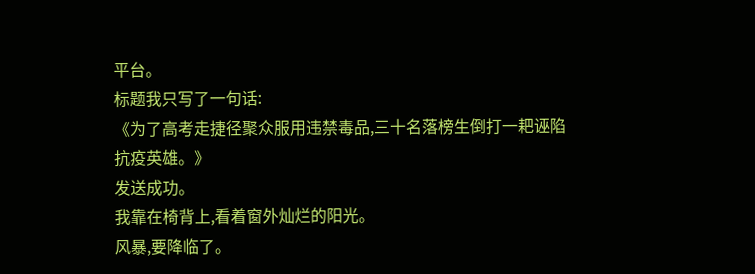平台。
标题我只写了一句话:
《为了高考走捷径聚众服用违禁毒品,三十名落榜生倒打一耙诬陷抗疫英雄。》
发送成功。
我靠在椅背上,看着窗外灿烂的阳光。
风暴,要降临了。